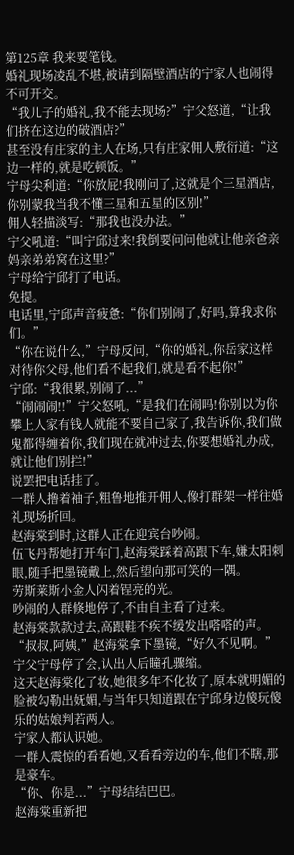第125章 我来要笔钱。
婚礼现场凌乱不堪,被请到隔壁酒店的宁家人也闹得不可开交。
“我儿子的婚礼,我不能去现场?”宁父怒道,“让我们挤在这边的破酒店?”
甚至没有庄家的主人在场,只有庄家佣人敷衍道:“这边一样的,就是吃顿饭。”
宁母尖利道:“你放屁!我刚问了,这就是个三星酒店,你别蒙我当我不懂三星和五星的区别!”
佣人轻描淡写:“那我也没办法。”
宁父吼道:“叫宁邱过来!我倒要问问他就让他亲爸亲妈亲弟弟窝在这里?”
宁母给宁邱打了电话。
免提。
电话里,宁邱声音疲惫:“你们别闹了,好吗,算我求你们。”
“你在说什么,”宁母反问,“你的婚礼,你岳家这样对待你父母,他们看不起我们,就是看不起你!”
宁邱:“我很累,别闹了...”
“闹闹闹!!”宁父怒吼,“是我们在闹吗!你别以为你攀上人家有钱人就能不要自己家了,我告诉你,我们做鬼都得缠着你,我们现在就冲过去,你要想婚礼办成,就让他们别拦!”
说罢把电话挂了。
一群人撸着袖子,粗鲁地推开佣人,像打群架一样往婚礼现场折回。
赵海棠到时,这群人正在迎宾台吵闹。
伍飞丹帮她打开车门,赵海棠踩着高跟下车,嫌太阳刺眼,随手把墨镜戴上,然后望向那可笑的一隅。
劳斯莱斯小金人闪着锃亮的光。
吵闹的人群倏地停了,不由自主看了过来。
赵海棠款款过去,高跟鞋不疾不缓发出嗒嗒的声。
“叔叔,阿姨,”赵海棠拿下墨镜,“好久不见啊。”
宁父宁母停了会,认出人后瞳孔骤缩。
这天赵海棠化了妆,她很多年不化妆了,原本就明媚的脸被勾勒出妩媚,与当年只知道跟在宁邱身边傻玩傻乐的姑娘判若两人。
宁家人都认识她。
一群人震惊的看看她,又看看旁边的车,他们不瞎,那是豪车。
“你、你是...”宁母结结巴巴。
赵海棠重新把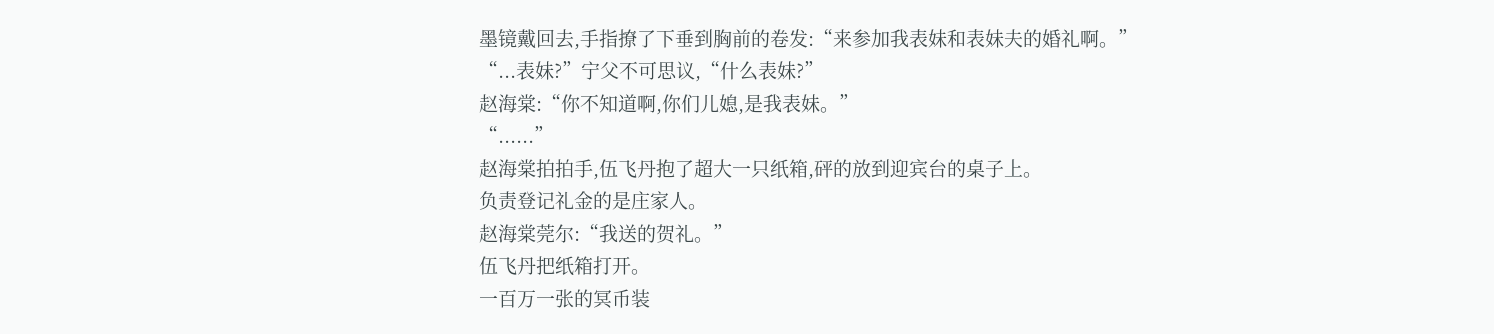墨镜戴回去,手指撩了下垂到胸前的卷发:“来参加我表妹和表妹夫的婚礼啊。”
“...表妹?”宁父不可思议,“什么表妹?”
赵海棠:“你不知道啊,你们儿媳,是我表妹。”
“......”
赵海棠拍拍手,伍飞丹抱了超大一只纸箱,砰的放到迎宾台的桌子上。
负责登记礼金的是庄家人。
赵海棠莞尔:“我送的贺礼。”
伍飞丹把纸箱打开。
一百万一张的冥币装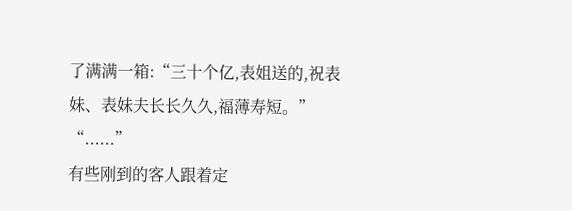了满满一箱:“三十个亿,表姐送的,祝表妹、表妹夫长长久久,福薄寿短。”
“......”
有些刚到的客人跟着定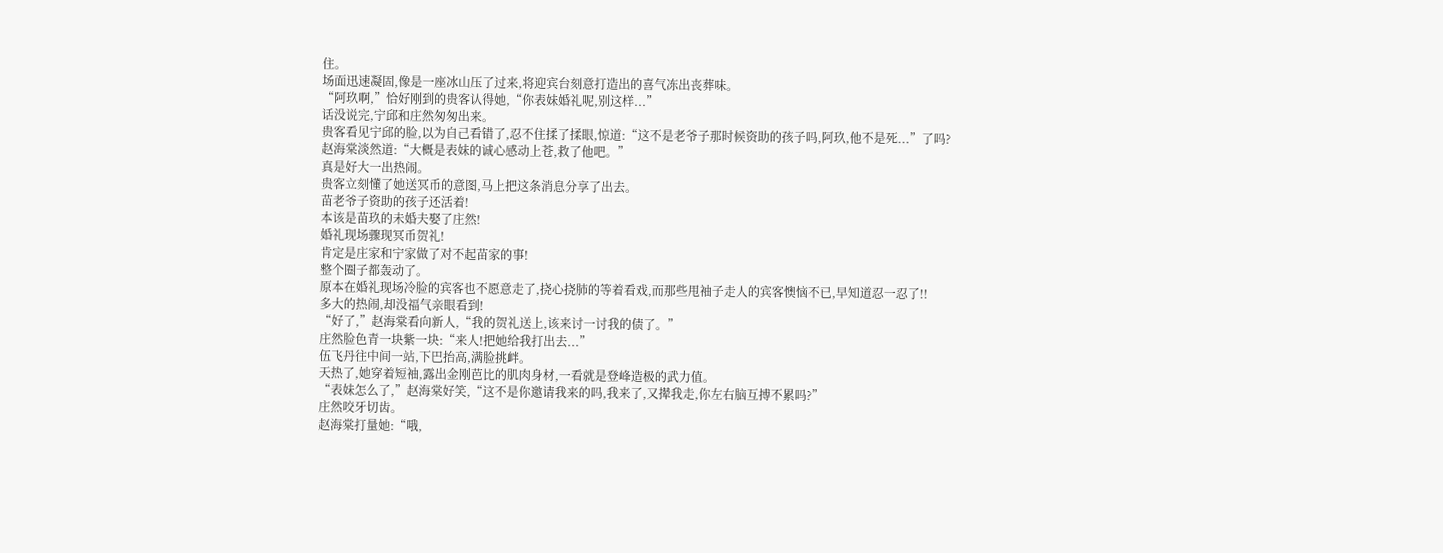住。
场面迅速凝固,像是一座冰山压了过来,将迎宾台刻意打造出的喜气冻出丧葬味。
“阿玖啊,”恰好刚到的贵客认得她,“你表妹婚礼呢,别这样...”
话没说完,宁邱和庄然匆匆出来。
贵客看见宁邱的脸,以为自己看错了,忍不住揉了揉眼,惊道:“这不是老爷子那时候资助的孩子吗,阿玖,他不是死...”了吗?
赵海棠淡然道:“大概是表妹的诚心感动上苍,救了他吧。”
真是好大一出热闹。
贵客立刻懂了她送冥币的意图,马上把这条消息分享了出去。
苗老爷子资助的孩子还活着!
本该是苗玖的未婚夫娶了庄然!
婚礼现场骤现冥币贺礼!
肯定是庄家和宁家做了对不起苗家的事!
整个圈子都轰动了。
原本在婚礼现场冷脸的宾客也不愿意走了,挠心挠肺的等着看戏,而那些甩袖子走人的宾客懊恼不已,早知道忍一忍了!!
多大的热闹,却没福气亲眼看到!
“好了,”赵海棠看向新人,“我的贺礼送上,该来讨一讨我的债了。”
庄然脸色青一块紫一块:“来人!把她给我打出去...”
伍飞丹往中间一站,下巴抬高,满脸挑衅。
天热了,她穿着短袖,露出金刚芭比的肌肉身材,一看就是登峰造极的武力值。
“表妹怎么了,”赵海棠好笑,“这不是你邀请我来的吗,我来了,又撵我走,你左右脑互搏不累吗?”
庄然咬牙切齿。
赵海棠打量她:“哦,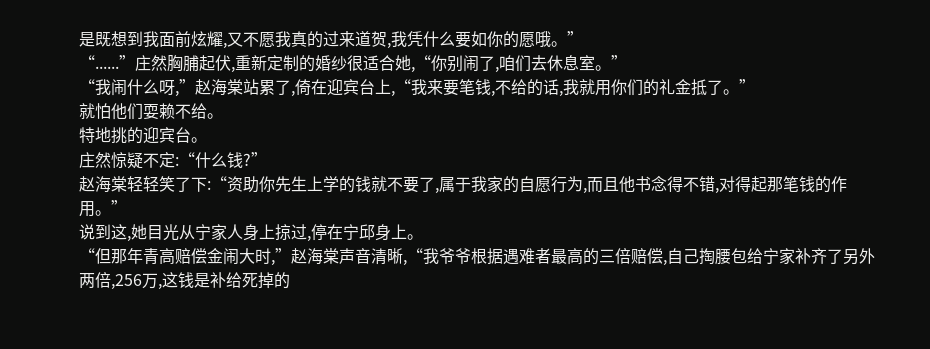是既想到我面前炫耀,又不愿我真的过来道贺,我凭什么要如你的愿哦。”
“......”庄然胸脯起伏,重新定制的婚纱很适合她,“你别闹了,咱们去休息室。”
“我闹什么呀,”赵海棠站累了,倚在迎宾台上,“我来要笔钱,不给的话,我就用你们的礼金抵了。”
就怕他们耍赖不给。
特地挑的迎宾台。
庄然惊疑不定:“什么钱?”
赵海棠轻轻笑了下:“资助你先生上学的钱就不要了,属于我家的自愿行为,而且他书念得不错,对得起那笔钱的作用。”
说到这,她目光从宁家人身上掠过,停在宁邱身上。
“但那年青高赔偿金闹大时,”赵海棠声音清晰,“我爷爷根据遇难者最高的三倍赔偿,自己掏腰包给宁家补齐了另外两倍,256万,这钱是补给死掉的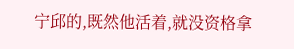宁邱的,既然他活着,就没资格拿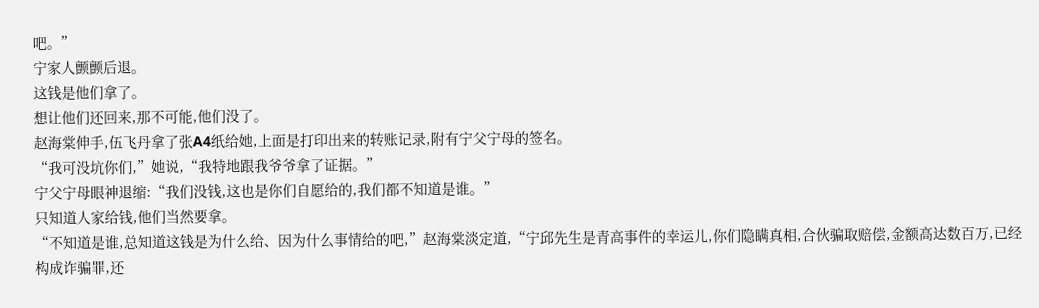吧。”
宁家人颤颤后退。
这钱是他们拿了。
想让他们还回来,那不可能,他们没了。
赵海棠伸手,伍飞丹拿了张A4纸给她,上面是打印出来的转账记录,附有宁父宁母的签名。
“我可没坑你们,”她说,“我特地跟我爷爷拿了证据。”
宁父宁母眼神退缩:“我们没钱,这也是你们自愿给的,我们都不知道是谁。”
只知道人家给钱,他们当然要拿。
“不知道是谁,总知道这钱是为什么给、因为什么事情给的吧,”赵海棠淡定道,“宁邱先生是青高事件的幸运儿,你们隐瞒真相,合伙骗取赔偿,金额高达数百万,已经构成诈骗罪,还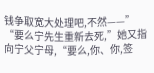钱争取宽大处理吧,不然——”
“要么宁先生重新去死,”她又指向宁父宁母,“要么,你、你,签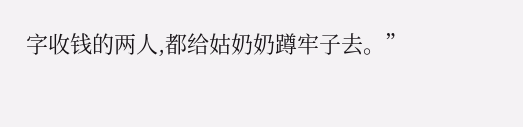字收钱的两人,都给姑奶奶蹲牢子去。”